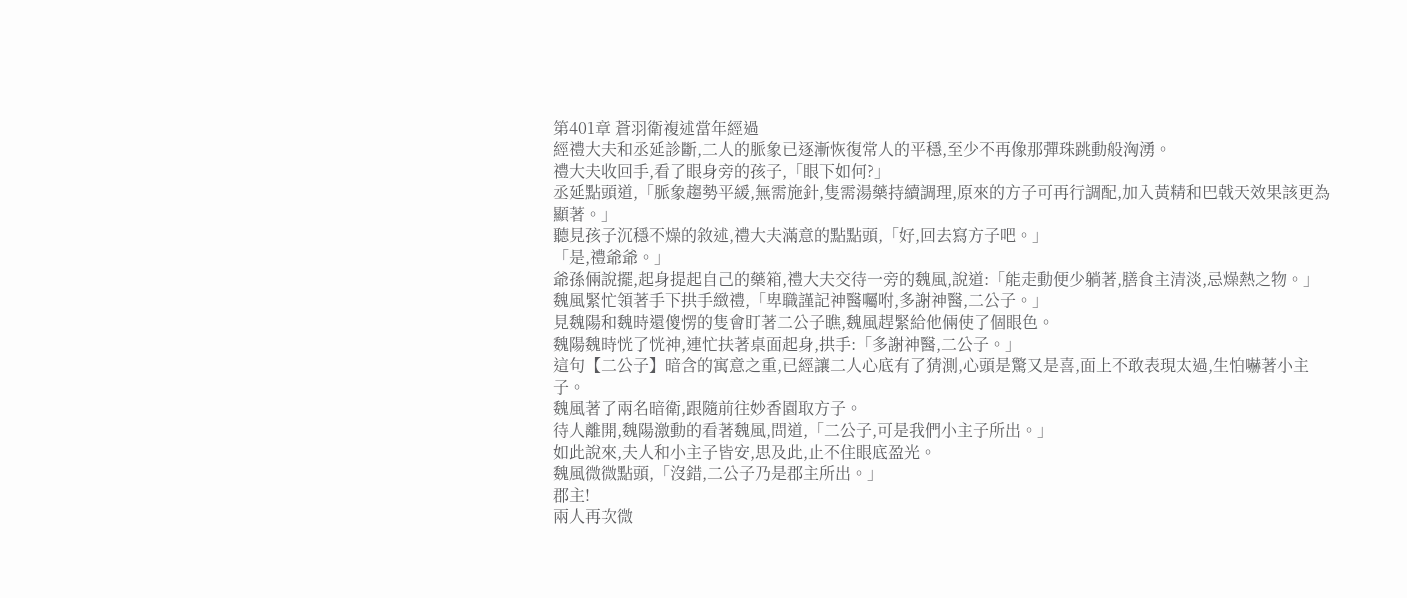第401章 蒼羽衛複述當年經過
經禮大夫和丞延診斷,二人的脈象已逐漸恢復常人的平穩,至少不再像那彈珠跳動般洶湧。
禮大夫收回手,看了眼身旁的孩子,「眼下如何?」
丞延點頭道,「脈象趨勢平緩,無需施針,隻需湯藥持續調理,原來的方子可再行調配,加入黃精和巴戟天效果該更為顯著。」
聽見孩子沉穩不燥的敘述,禮大夫滿意的點點頭,「好,回去寫方子吧。」
「是,禮爺爺。」
爺孫倆說擺,起身提起自己的藥箱,禮大夫交待一旁的魏風,說道:「能走動便少躺著,膳食主清淡,忌燥熱之物。」
魏風緊忙領著手下拱手緻禮,「卑職謹記神醫囑咐,多謝神醫,二公子。」
見魏陽和魏時還傻愣的隻會盯著二公子瞧,魏風趕緊給他倆使了個眼色。
魏陽魏時恍了恍神,連忙扶著桌面起身,拱手:「多謝神醫,二公子。」
這句【二公子】暗含的寓意之重,已經讓二人心底有了猜測,心頭是驚又是喜,面上不敢表現太過,生怕嚇著小主子。
魏風著了兩名暗衛,跟隨前往妙香園取方子。
待人離開,魏陽激動的看著魏風,問道,「二公子,可是我們小主子所出。」
如此說來,夫人和小主子皆安,思及此,止不住眼底盈光。
魏風微微點頭,「沒錯,二公子乃是郡主所出。」
郡主!
兩人再次微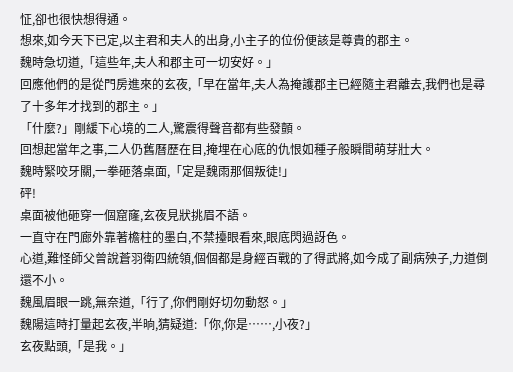怔,卻也很快想得通。
想來,如今天下已定,以主君和夫人的出身,小主子的位份便該是尊貴的郡主。
魏時急切道,「這些年,夫人和郡主可一切安好。」
回應他們的是從門房進來的玄夜,「早在當年,夫人為掩護郡主已經隨主君離去,我們也是尋了十多年才找到的郡主。」
「什麼?」剛緩下心境的二人,驚震得聲音都有些發顫。
回想起當年之事,二人仍舊曆歷在目,掩埋在心底的仇恨如種子般瞬間萌芽壯大。
魏時緊咬牙關,一拳砸落桌面,「定是魏雨那個叛徒!」
砰!
桌面被他砸穿一個窟窿,玄夜見狀挑眉不語。
一直守在門廊外靠著檐柱的墨白,不禁擡眼看來,眼底閃過訝色。
心道,難怪師父曾說蒼羽衛四統領,個個都是身經百戰的了得武將,如今成了副病殃子,力道倒還不小。
魏風眉眼一跳,無奈道,「行了,你們剛好切勿動怒。」
魏陽這時打量起玄夜,半晌,猜疑道:「你,你是……,小夜?」
玄夜點頭,「是我。」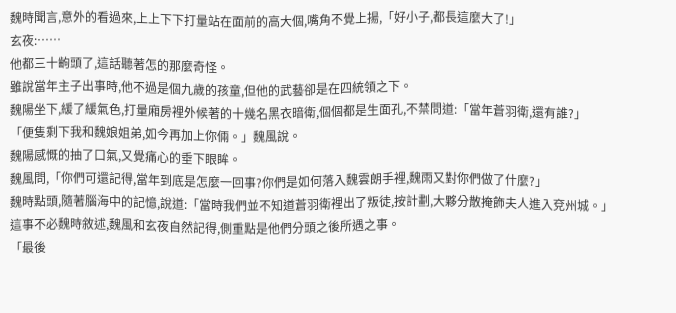魏時聞言,意外的看過來,上上下下打量站在面前的高大個,嘴角不覺上揚,「好小子,都長這麼大了!」
玄夜:……
他都三十齣頭了,這話聽著怎的那麼奇怪。
雖說當年主子出事時,他不過是個九歲的孩童,但他的武藝卻是在四統領之下。
魏陽坐下,緩了緩氣色,打量廂房裡外候著的十幾名黑衣暗衛,個個都是生面孔,不禁問道:「當年蒼羽衛,還有誰?」
「便隻剩下我和魏娘姐弟,如今再加上你倆。」魏風說。
魏陽感慨的抽了口氣,又覺痛心的垂下眼眸。
魏風問,「你們可還記得,當年到底是怎麼一回事?你們是如何落入魏雲朗手裡,魏雨又對你們做了什麼?」
魏時點頭,隨著腦海中的記憶,說道:「當時我們並不知道蒼羽衛裡出了叛徒,按計劃,大夥分散掩飾夫人進入兗州城。」
這事不必魏時敘述,魏風和玄夜自然記得,側重點是他們分頭之後所遇之事。
「最後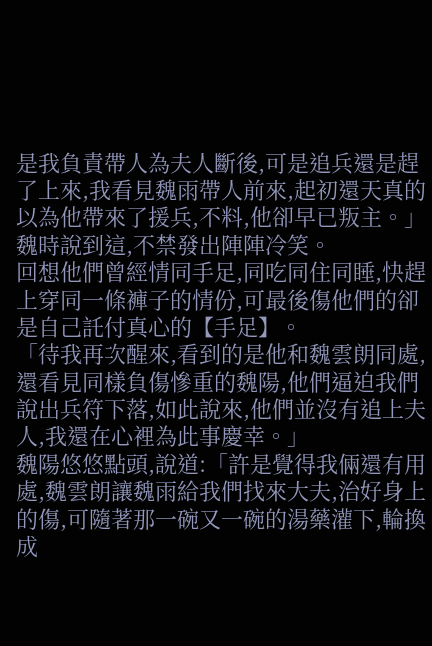是我負責帶人為夫人斷後,可是追兵還是趕了上來,我看見魏雨帶人前來,起初還天真的以為他帶來了援兵,不料,他卻早已叛主。」魏時說到這,不禁發出陣陣冷笑。
回想他們曾經情同手足,同吃同住同睡,快趕上穿同一條褲子的情份,可最後傷他們的卻是自己託付真心的【手足】。
「待我再次醒來,看到的是他和魏雲朗同處,還看見同樣負傷慘重的魏陽,他們逼迫我們說出兵符下落,如此說來,他們並沒有追上夫人,我還在心裡為此事慶幸。」
魏陽悠悠點頭,說道:「許是覺得我倆還有用處,魏雲朗讓魏雨給我們找來大夫,治好身上的傷,可隨著那一碗又一碗的湯藥灌下,輪換成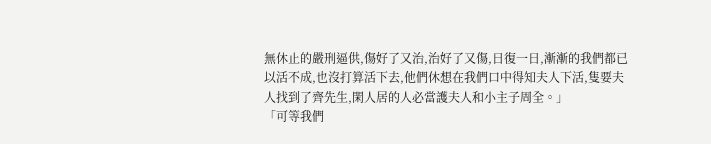無休止的嚴刑逼供,傷好了又治,治好了又傷,日復一日,漸漸的我們都已以活不成,也沒打算活下去,他們休想在我們口中得知夫人下活,隻要夫人找到了齊先生,閑人居的人必當護夫人和小主子周全。」
「可等我們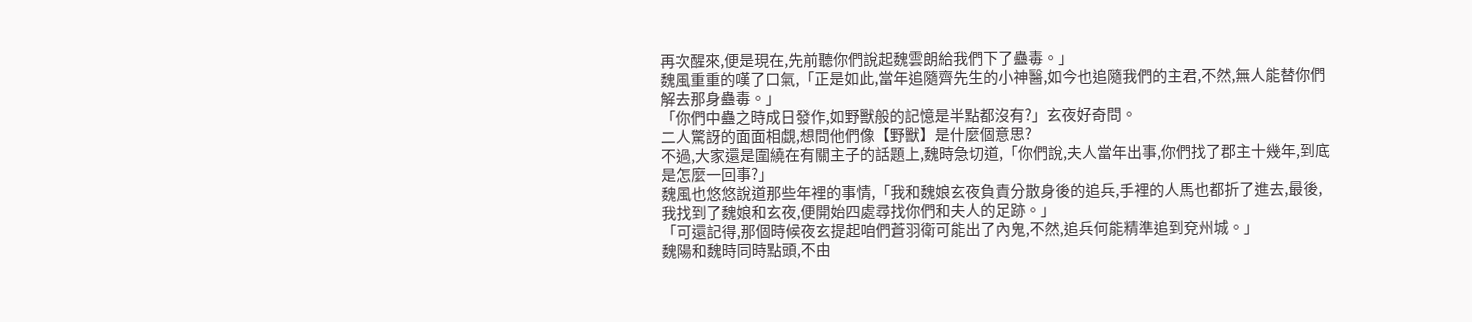再次醒來,便是現在,先前聽你們說起魏雲朗給我們下了蠱毒。」
魏風重重的嘆了口氣,「正是如此,當年追隨齊先生的小神醫,如今也追隨我們的主君,不然,無人能替你們解去那身蠱毒。」
「你們中蠱之時成日發作,如野獸般的記憶是半點都沒有?」玄夜好奇問。
二人驚訝的面面相覷,想問他們像【野獸】是什麼個意思?
不過,大家還是圍繞在有關主子的話題上,魏時急切道,「你們說,夫人當年出事,你們找了郡主十幾年,到底是怎麼一回事?」
魏風也悠悠說道那些年裡的事情,「我和魏娘玄夜負責分散身後的追兵,手裡的人馬也都折了進去,最後,我找到了魏娘和玄夜,便開始四處尋找你們和夫人的足跡。」
「可還記得,那個時候夜玄提起咱們蒼羽衛可能出了內鬼,不然,追兵何能精準追到兗州城。」
魏陽和魏時同時點頭,不由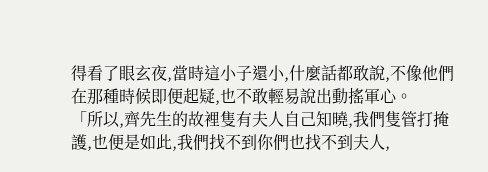得看了眼玄夜,當時這小子還小,什麼話都敢說,不像他們在那種時候即便起疑,也不敢輕易說出動搖軍心。
「所以,齊先生的故裡隻有夫人自己知曉,我們隻管打掩護,也便是如此,我們找不到你們也找不到夫人,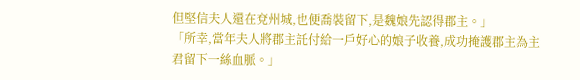但堅信夫人還在兗州城,也便喬裝留下,是魏娘先認得郡主。」
「所幸,當年夫人將郡主託付給一戶好心的娘子收養,成功掩護郡主為主君留下一絲血脈。」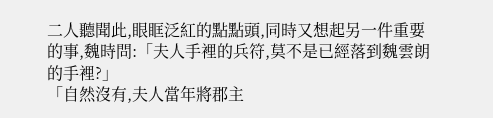二人聽聞此,眼眶泛紅的點點頭,同時又想起另一件重要的事,魏時問:「夫人手裡的兵符,莫不是已經落到魏雲朗的手裡?」
「自然沒有,夫人當年將郡主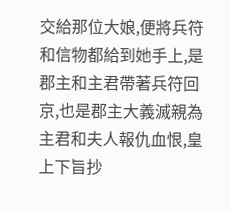交給那位大娘,便將兵符和信物都給到她手上,是郡主和主君帶著兵符回京,也是郡主大義滅親為主君和夫人報仇血恨,皇上下旨抄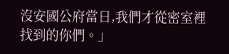沒安國公府當日,我們才從密室裡找到的你們。」